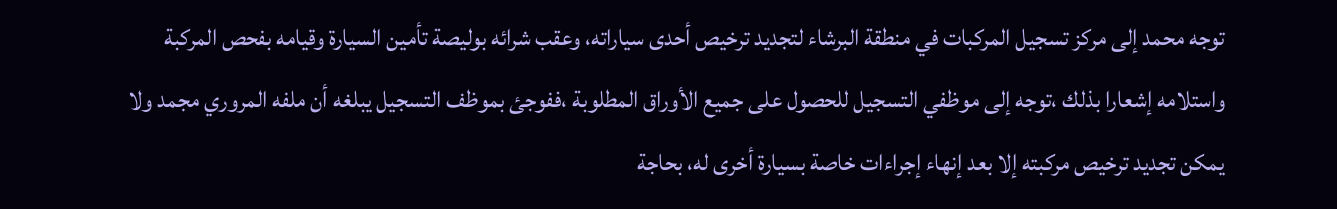توجه محمد إلى مركز تسجيل المركبات في منطقة البرشاء لتجديد ترخيص أحدى سياراته، وعقب شرائه بوليصة تأمين السيارة وقيامه بفحص المركبة واستلامه إشعارا بذلك ،توجه إلى موظفي التسجيل للحصول على جميع الأوراق المطلوبة ،ففوجئ بموظف التسجيل يبلغه أن ملفه المروري مجمد ولا يمكن تجديد ترخيص مركبته إلا بعد إنهاء إجراءات خاصة بسيارة أخرى له، بحاجة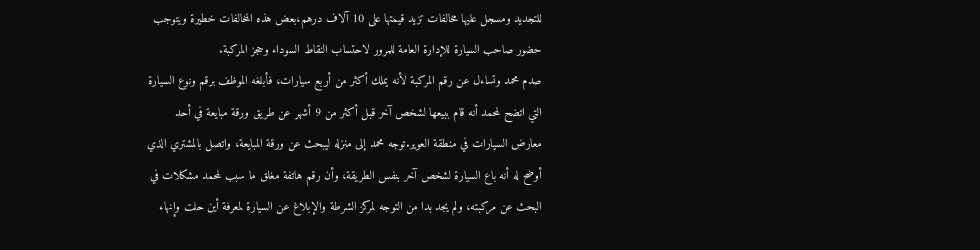للتجديد ومسجل عليها مخالفات تزيد قيمتها على 10 آلاف درهم،بعض هذه المخالفات خطيرة ويتوجب حضور صاحب السيارة للإدارة العامة للمرور لاحتساب النقاط السوداء وحجز المركبة.
صدم محمد وتساءل عن رقم المركبة لأنه يملك أكثر من أربع سيارات، فأبلغه الموظف برقم ونوع السيارة التي اتضح لمحمد أنه قام ببيعها لشخص آخر قبل أكثر من 9 أشهر عن طريق ورقة مبايعة في أحد معارض السيارات في منطقة العوير.توجه محمد إلى منزله ليبحث عن ورقة المبايعة، واتصل بالمشتري الذي أوضح له أنه باع السيارة لشخص آخر بنفس الطريقة، وأن رقم هاتفة مغلق ما سبب لمحمد مشكلات في البحث عن مركبته، ولم يجد بدا من التوجه لمركز الشرطة والإبلاغ عن السيارة لمعرفة أين حلت وإنهاء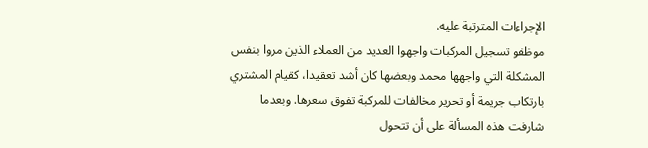الإجراءات المترتبة عليه.
موظفو تسجيل المركبات واجهوا العديد من العملاء الذين مروا بنفس المشكلة التي واجهها محمد وبعضها كان أشد تعقيدا، كقيام المشتري بارتكاب جريمة أو تحرير مخالفات للمركبة تفوق سعرها. وبعدما شارفت هذه المسألة على أن تتحول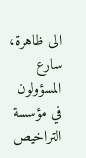الى ظاهرة، سارع المسؤولون في مؤسسة التراخيص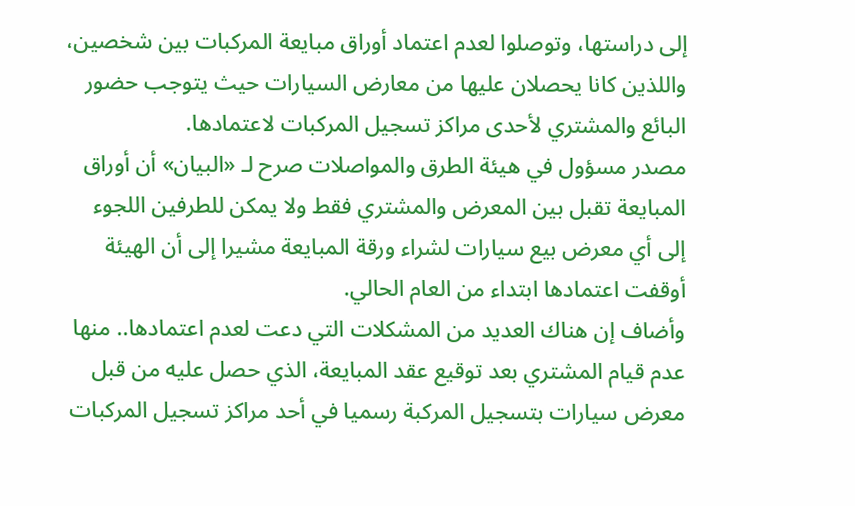إلى دراستها، وتوصلوا لعدم اعتماد أوراق مبايعة المركبات بين شخصين، واللذين كانا يحصلان عليها من معارض السيارات حيث يتوجب حضور البائع والمشتري لأحدى مراكز تسجيل المركبات لاعتمادها.
مصدر مسؤول في هيئة الطرق والمواصلات صرح لـ «البيان» أن أوراق المبايعة تقبل بين المعرض والمشتري فقط ولا يمكن للطرفين اللجوء إلى أي معرض بيع سيارات لشراء ورقة المبايعة مشيرا إلى أن الهيئة أوقفت اعتمادها ابتداء من العام الحالي.
وأضاف إن هناك العديد من المشكلات التي دعت لعدم اعتمادها.. منها عدم قيام المشتري بعد توقيع عقد المبايعة، الذي حصل عليه من قبل معرض سيارات بتسجيل المركبة رسميا في أحد مراكز تسجيل المركبات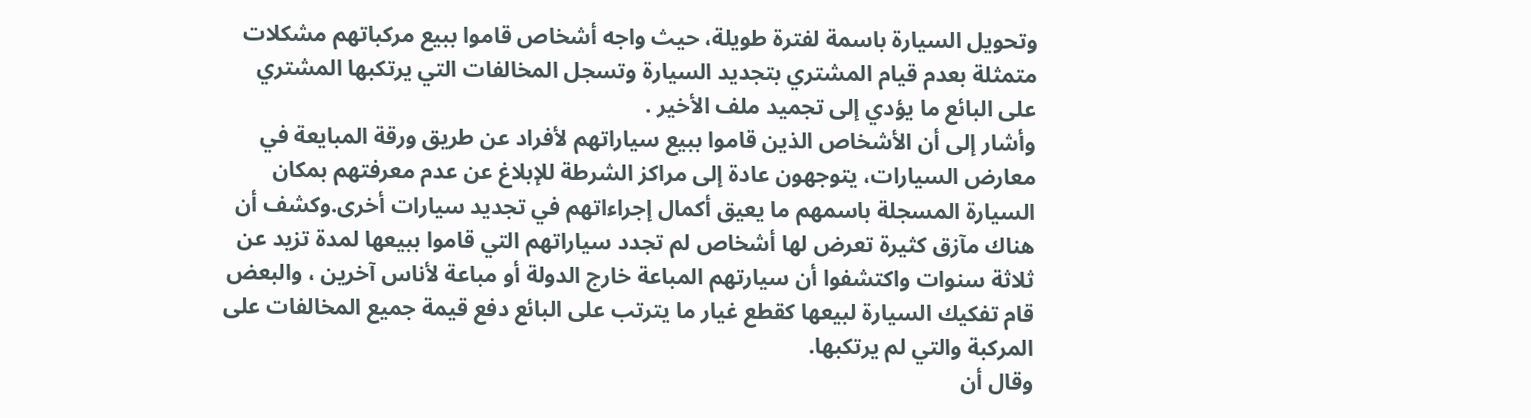وتحويل السيارة باسمة لفترة طويلة، حيث واجه أشخاص قاموا ببيع مركباتهم مشكلات متمثلة بعدم قيام المشتري بتجديد السيارة وتسجل المخالفات التي يرتكبها المشتري على البائع ما يؤدي إلى تجميد ملف الأخير .
وأشار إلى أن الأشخاص الذين قاموا ببيع سياراتهم لأفراد عن طريق ورقة المبايعة في معارض السيارات، يتوجهون عادة إلى مراكز الشرطة للإبلاغ عن عدم معرفتهم بمكان السيارة المسجلة باسمهم ما يعيق أكمال إجراءاتهم في تجديد سيارات أخرى.وكشف أن هناك مآزق كثيرة تعرض لها أشخاص لم تجدد سياراتهم التي قاموا ببيعها لمدة تزيد عن ثلاثة سنوات واكتشفوا أن سيارتهم المباعة خارج الدولة أو مباعة لأناس آخرين ، والبعض قام تفكيك السيارة لبيعها كقطع غيار ما يترتب على البائع دفع قيمة جميع المخالفات على المركبة والتي لم يرتكبها.
وقال أن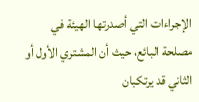الإجراءات التي أصدرتها الهيئة في مصلحة البائع، حيث أن المشتري الأول أو الثاني قد يرتكبان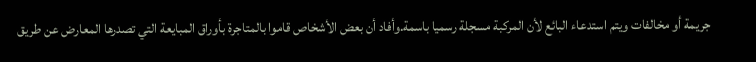جريمة أو مخالفات ويتم استدعاء البائع لأن المركبة مسجلة رسميا باسمة.وأفاد أن بعض الأشخاص قاموا بالمتاجرة بأوراق المبايعة التي تصدرها المعارض عن طريق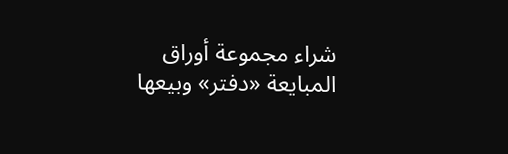شراء مجموعة أوراق المبايعة «دفتر» وبيعها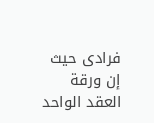فرادى حيث إن ورقة العقد الواحد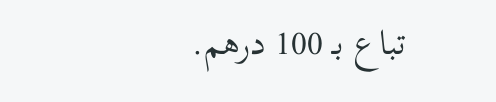تباع بـ 100 درهم.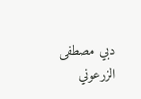دبي مصطفى الزرعوني